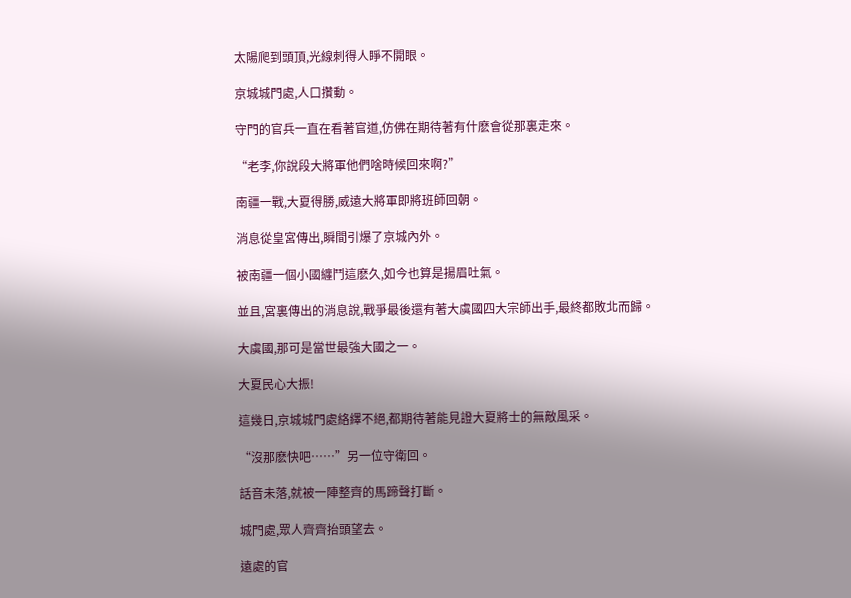太陽爬到頭頂,光線刺得人睜不開眼。

京城城門處,人口攢動。

守門的官兵一直在看著官道,仿佛在期待著有什麽會從那裏走來。

“老李,你說段大將軍他們啥時候回來啊?”

南疆一戰,大夏得勝,威遠大將軍即將班師回朝。

消息從皇宮傳出,瞬間引爆了京城內外。

被南疆一個小國纏鬥這麽久,如今也算是揚眉吐氣。

並且,宮裏傳出的消息說,戰爭最後還有著大虞國四大宗師出手,最終都敗北而歸。

大虞國,那可是當世最強大國之一。

大夏民心大振!

這幾日,京城城門處絡繹不絕,都期待著能見證大夏將士的無敵風采。

“沒那麽快吧……”另一位守衛回。

話音未落,就被一陣整齊的馬蹄聲打斷。

城門處,眾人齊齊抬頭望去。

遠處的官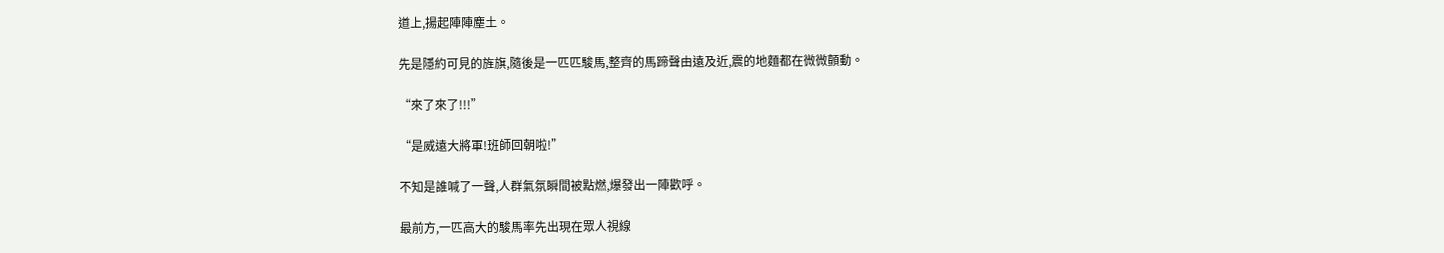道上,揚起陣陣塵土。

先是隱約可見的旌旗,隨後是一匹匹駿馬,整齊的馬蹄聲由遠及近,震的地麵都在微微顫動。

“來了來了!!!”

“是威遠大將軍!班師回朝啦!”

不知是誰喊了一聲,人群氣氛瞬間被點燃,爆發出一陣歡呼。

最前方,一匹高大的駿馬率先出現在眾人視線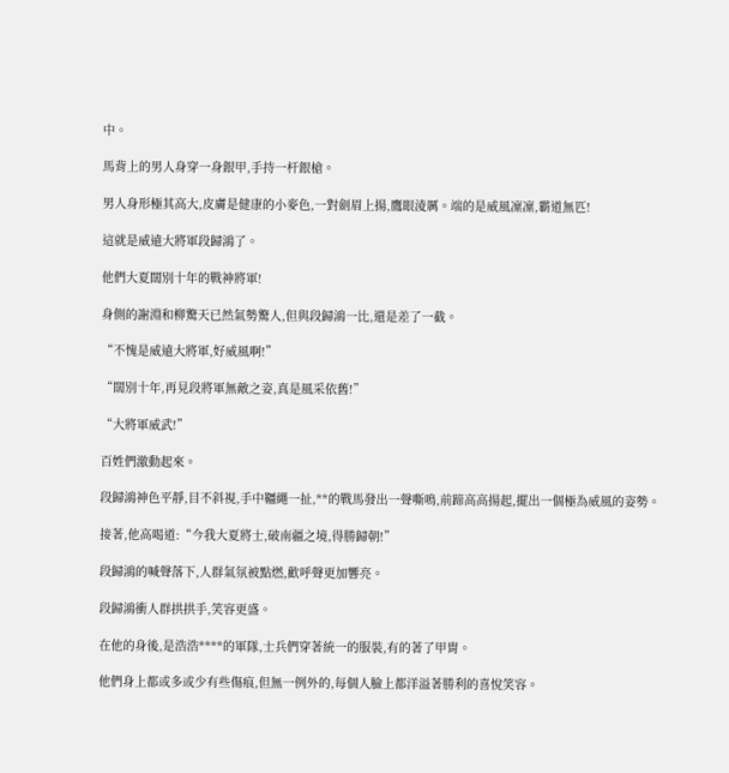中。

馬背上的男人身穿一身銀甲,手持一杆銀槍。

男人身形極其高大,皮膚是健康的小麥色,一對劍眉上揚,鷹眼淩厲。端的是威風凜凜,霸道無匹!

這就是威遠大將軍段歸鴻了。

他們大夏闊別十年的戰神將軍!

身側的謝淵和柳驚天已然氣勢驚人,但與段歸鴻一比,還是差了一截。

“不愧是威遠大將軍,好威風啊!”

“闊別十年,再見段將軍無敵之姿,真是風采依舊!”

“大將軍威武!”

百姓們激動起來。

段歸鴻神色平靜,目不斜視,手中韁繩一扯,**的戰馬發出一聲嘶鳴,前蹄高高揚起,擺出一個極為威風的姿勢。

接著,他高喝道:“今我大夏將士,破南疆之境,得勝歸朝!”

段歸鴻的喊聲落下,人群氣氛被點燃,歡呼聲更加響亮。

段歸鴻衝人群拱拱手,笑容更盛。

在他的身後,是浩浩****的軍隊,士兵們穿著統一的服裝,有的著了甲胄。

他們身上都或多或少有些傷痕,但無一例外的,每個人臉上都洋溢著勝利的喜悅笑容。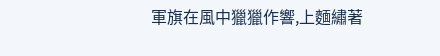軍旗在風中獵獵作響,上麵繡著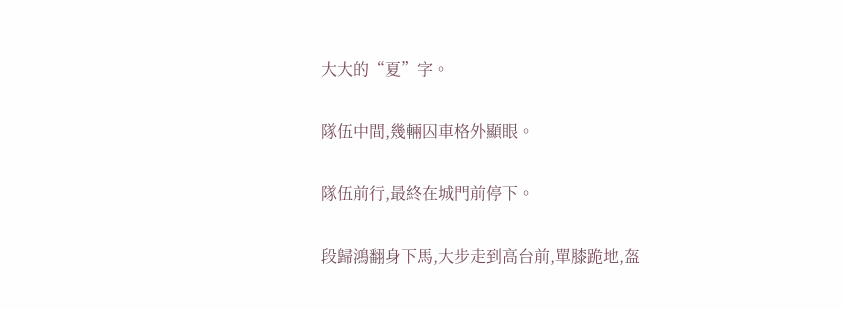大大的“夏”字。

隊伍中間,幾輛囚車格外顯眼。

隊伍前行,最終在城門前停下。

段歸鴻翻身下馬,大步走到高台前,單膝跪地,盔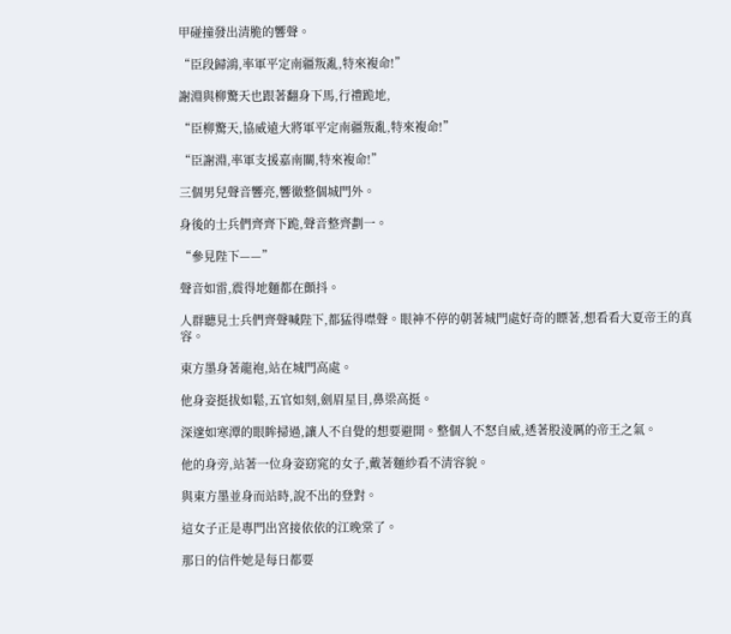甲碰撞發出清脆的響聲。

“臣段歸鴻,率軍平定南疆叛亂,特來複命!”

謝淵與柳驚天也跟著翻身下馬,行禮跪地,

“臣柳驚天,協威遠大將軍平定南疆叛亂,特來複命!”

“臣謝淵,率軍支援嘉南關,特來複命!”

三個男兒聲音響亮,響徹整個城門外。

身後的士兵們齊齊下跪,聲音整齊劃一。

“參見陛下——”

聲音如雷,震得地麵都在顫抖。

人群聽見士兵們齊聲喊陛下,都猛得噤聲。眼神不停的朝著城門處好奇的瞟著,想看看大夏帝王的真容。

東方墨身著龍袍,站在城門高處。

他身姿挺拔如鬆,五官如刻,劍眉星目,鼻梁高挺。

深邃如寒潭的眼眸掃過,讓人不自覺的想要避開。整個人不怒自威,透著股淩厲的帝王之氣。

他的身旁,站著一位身姿窈窕的女子,戴著麵紗看不清容貌。

與東方墨並身而站時,說不出的登對。

這女子正是專門出宮接依依的江晚棠了。

那日的信件她是每日都要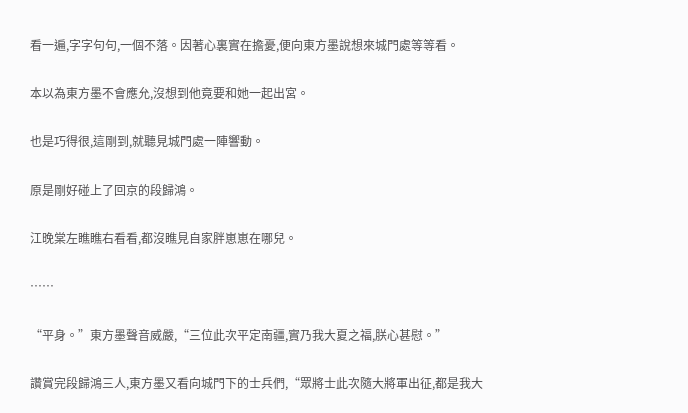看一遍,字字句句,一個不落。因著心裏實在擔憂,便向東方墨說想來城門處等等看。

本以為東方墨不會應允,沒想到他竟要和她一起出宮。

也是巧得很,這剛到,就聽見城門處一陣響動。

原是剛好碰上了回京的段歸鴻。

江晚棠左瞧瞧右看看,都沒瞧見自家胖崽崽在哪兒。

……

“平身。”東方墨聲音威嚴,“三位此次平定南疆,實乃我大夏之福,朕心甚慰。”

讚賞完段歸鴻三人,東方墨又看向城門下的士兵們,“眾將士此次隨大將軍出征,都是我大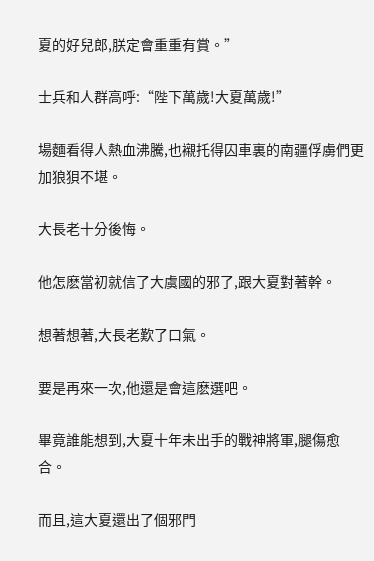夏的好兒郎,朕定會重重有賞。”

士兵和人群高呼:“陛下萬歲!大夏萬歲!”

場麵看得人熱血沸騰,也襯托得囚車裏的南疆俘虜們更加狼狽不堪。

大長老十分後悔。

他怎麽當初就信了大虞國的邪了,跟大夏對著幹。

想著想著,大長老歎了口氣。

要是再來一次,他還是會這麽選吧。

畢竟誰能想到,大夏十年未出手的戰神將軍,腿傷愈合。

而且,這大夏還出了個邪門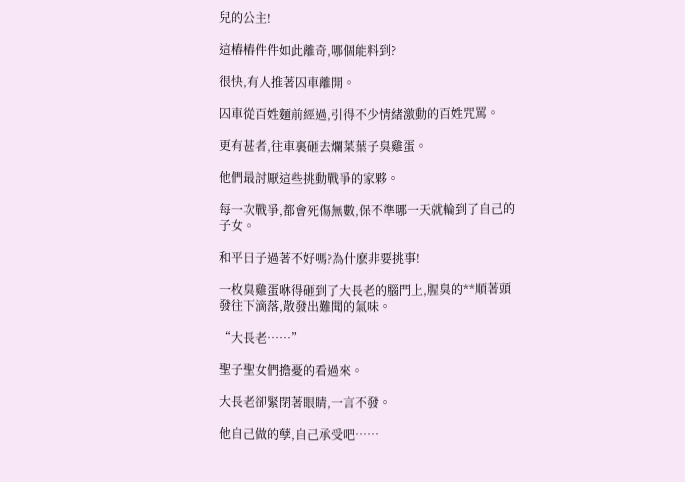兒的公主!

這樁樁件件如此離奇,哪個能料到?

很快,有人推著囚車離開。

囚車從百姓麵前經過,引得不少情緒激動的百姓咒罵。

更有甚者,往車裏砸去爛菜葉子臭雞蛋。

他們最討厭這些挑動戰爭的家夥。

每一次戰爭,都會死傷無數,保不準哪一天就輪到了自己的子女。

和平日子過著不好嗎?為什麽非要挑事!

一枚臭雞蛋咻得砸到了大長老的腦門上,腥臭的**順著頭發往下滴落,散發出難聞的氣味。

“大長老……”

聖子聖女們擔憂的看過來。

大長老卻緊閉著眼睛,一言不發。

他自己做的孽,自己承受吧……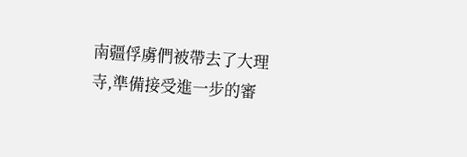南疆俘虜們被帶去了大理寺,準備接受進一步的審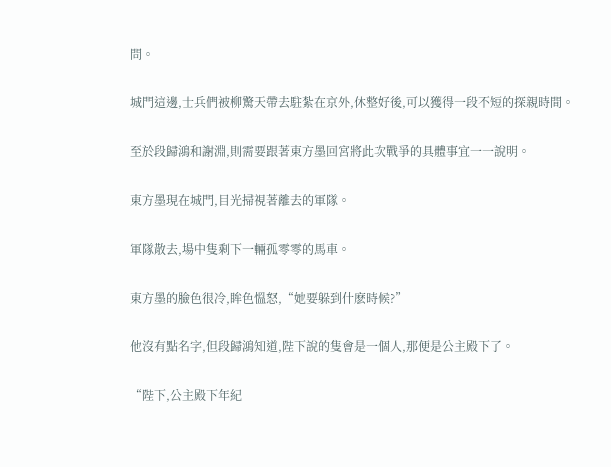問。

城門這邊,士兵們被柳驚天帶去駐紮在京外,休整好後,可以獲得一段不短的探親時間。

至於段歸鴻和謝淵,則需要跟著東方墨回宮將此次戰爭的具體事宜一一說明。

東方墨現在城門,目光掃視著離去的軍隊。

軍隊散去,場中隻剩下一輛孤零零的馬車。

東方墨的臉色很冷,眸色慍怒,“她要躲到什麽時候?”

他沒有點名字,但段歸鴻知道,陛下說的隻會是一個人,那便是公主殿下了。

“陛下,公主殿下年紀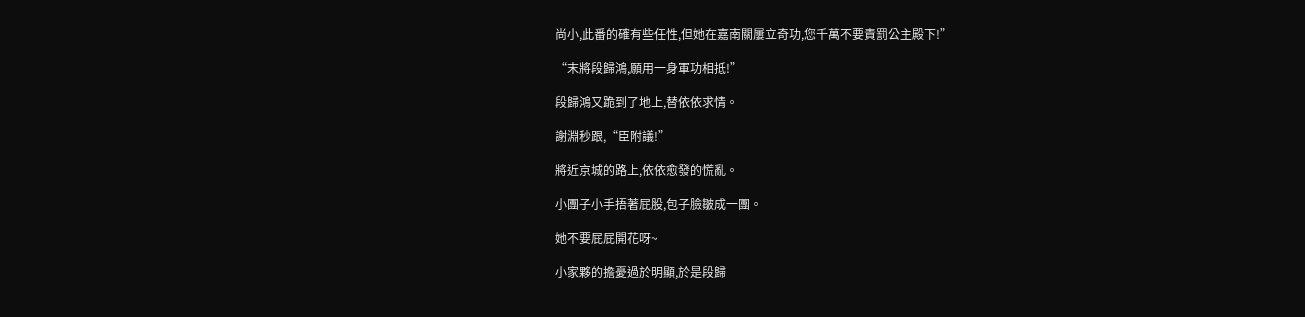尚小,此番的確有些任性,但她在嘉南關屢立奇功,您千萬不要責罰公主殿下!”

“末將段歸鴻,願用一身軍功相抵!”

段歸鴻又跪到了地上,替依依求情。

謝淵秒跟,“臣附議!”

將近京城的路上,依依愈發的慌亂。

小團子小手捂著屁股,包子臉皺成一團。

她不要屁屁開花呀~

小家夥的擔憂過於明顯,於是段歸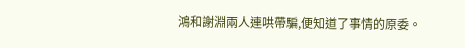鴻和謝淵兩人連哄帶騙,便知道了事情的原委。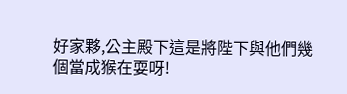好家夥,公主殿下這是將陛下與他們幾個當成猴在耍呀!